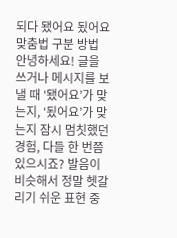되다 됐어요 됬어요 맞춤법 구분 방법
안녕하세요! 글을 쓰거나 메시지를 보낼 때 ‘됐어요’가 맞는지, ‘됬어요’가 맞는지 잠시 멈칫했던 경험, 다들 한 번쯤 있으시죠? 발음이 비슷해서 정말 헷갈리기 쉬운 표현 중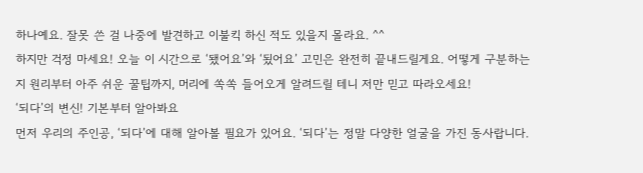하나예요. 잘못 쓴 걸 나중에 발견하고 이불킥 하신 적도 있을지 몰라요. ^^
하지만 걱정 마세요! 오늘 이 시간으로 ‘됐어요’와 ‘됬어요’ 고민은 완전히 끝내드릴게요. 어떻게 구분하는지 원리부터 아주 쉬운 꿀팁까지, 머리에 쏙쏙 들어오게 알려드릴 테니 저만 믿고 따라오세요!
‘되다’의 변신! 기본부터 알아봐요
먼저 우리의 주인공, ‘되다’에 대해 알아볼 필요가 있어요. ‘되다’는 정말 다양한 얼굴을 가진 동사랍니다.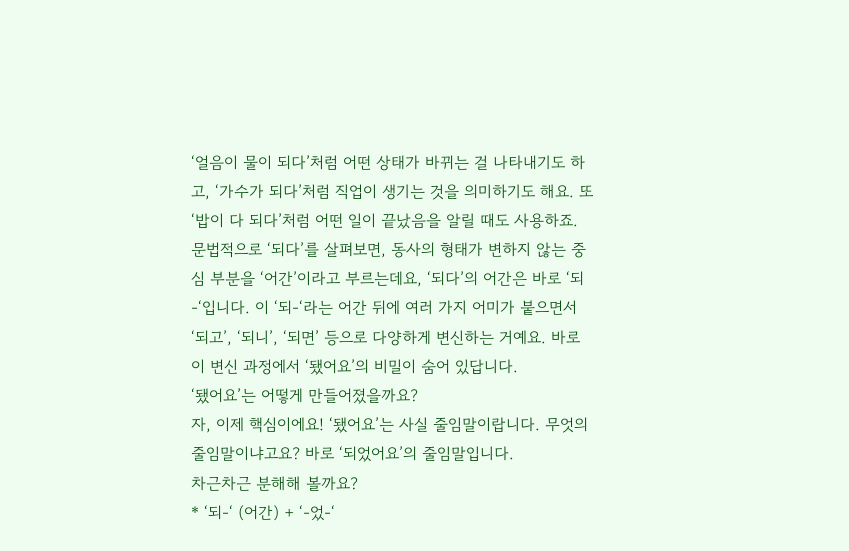‘얼음이 물이 되다’처럼 어떤 상태가 바뀌는 걸 나타내기도 하고, ‘가수가 되다’처럼 직업이 생기는 것을 의미하기도 해요. 또 ‘밥이 다 되다’처럼 어떤 일이 끝났음을 알릴 때도 사용하죠.
문법적으로 ‘되다’를 살펴보면, 동사의 형태가 변하지 않는 중심 부분을 ‘어간’이라고 부르는데요, ‘되다’의 어간은 바로 ‘되-‘입니다. 이 ‘되-‘라는 어간 뒤에 여러 가지 어미가 붙으면서 ‘되고’, ‘되니’, ‘되면’ 등으로 다양하게 변신하는 거예요. 바로 이 변신 과정에서 ‘됐어요’의 비밀이 숨어 있답니다.
‘됐어요’는 어떻게 만들어졌을까요?
자, 이제 핵심이에요! ‘됐어요’는 사실 줄임말이랍니다. 무엇의 줄임말이냐고요? 바로 ‘되었어요’의 줄임말입니다.
차근차근 분해해 볼까요?
* ‘되-‘ (어간) + ‘-었-‘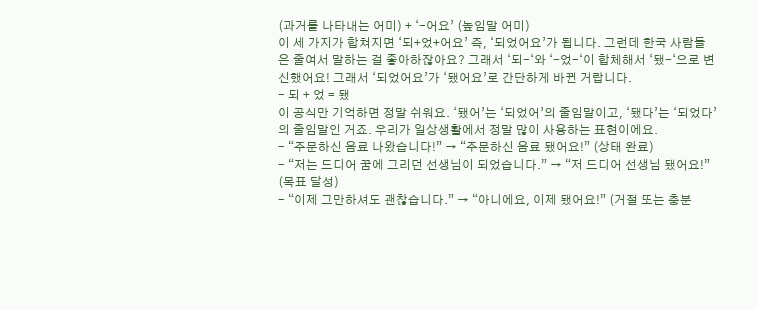(과거를 나타내는 어미) + ‘-어요’ (높임말 어미)
이 세 가지가 합쳐지면 ‘되+었+어요’ 즉, ‘되었어요’가 됩니다. 그런데 한국 사람들은 줄여서 말하는 걸 좋아하잖아요? 그래서 ‘되-‘와 ‘-었-‘이 합체해서 ‘됐-‘으로 변신했어요! 그래서 ‘되었어요’가 ‘됐어요’로 간단하게 바뀐 거랍니다.
- 되 + 었 = 됐
이 공식만 기억하면 정말 쉬워요. ‘됐어’는 ‘되었어’의 줄임말이고, ‘됐다’는 ‘되었다’의 줄임말인 거죠. 우리가 일상생활에서 정말 많이 사용하는 표현이에요.
- “주문하신 음료 나왔습니다!” → “주문하신 음료 됐어요!” (상태 완료)
- “저는 드디어 꿈에 그리던 선생님이 되었습니다.” → “저 드디어 선생님 됐어요!” (목표 달성)
- “이제 그만하셔도 괜찮습니다.” → “아니에요, 이제 됐어요!” (거절 또는 충분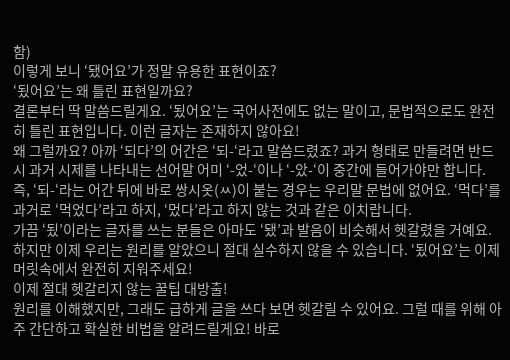함)
이렇게 보니 ‘됐어요’가 정말 유용한 표현이죠?
‘됬어요’는 왜 틀린 표현일까요?
결론부터 딱 말씀드릴게요. ‘됬어요’는 국어사전에도 없는 말이고, 문법적으로도 완전히 틀린 표현입니다. 이런 글자는 존재하지 않아요!
왜 그럴까요? 아까 ‘되다’의 어간은 ‘되-‘라고 말씀드렸죠? 과거 형태로 만들려면 반드시 과거 시제를 나타내는 선어말 어미 ‘-었-‘이나 ‘-았-‘이 중간에 들어가야만 합니다. 즉, ‘되-‘라는 어간 뒤에 바로 쌍시옷(ㅆ)이 붙는 경우는 우리말 문법에 없어요. ‘먹다’를 과거로 ‘먹었다’라고 하지, ‘멌다’라고 하지 않는 것과 같은 이치랍니다.
가끔 ‘됬’이라는 글자를 쓰는 분들은 아마도 ‘됐’과 발음이 비슷해서 헷갈렸을 거예요. 하지만 이제 우리는 원리를 알았으니 절대 실수하지 않을 수 있습니다. ‘됬어요’는 이제 머릿속에서 완전히 지워주세요!
이제 절대 헷갈리지 않는 꿀팁 대방출!
원리를 이해했지만, 그래도 급하게 글을 쓰다 보면 헷갈릴 수 있어요. 그럴 때를 위해 아주 간단하고 확실한 비법을 알려드릴게요! 바로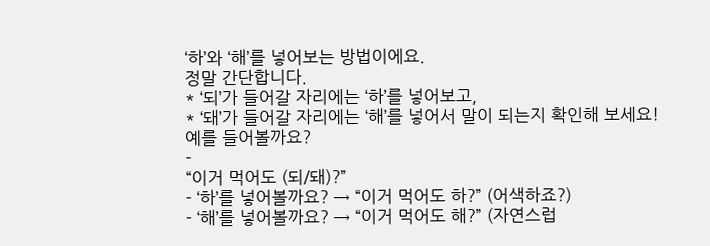‘하’와 ‘해’를 넣어보는 방법이에요.
정말 간단합니다.
* ‘되’가 들어갈 자리에는 ‘하’를 넣어보고,
* ‘돼’가 들어갈 자리에는 ‘해’를 넣어서 말이 되는지 확인해 보세요!
예를 들어볼까요?
-
“이거 먹어도 (되/돼)?”
- ‘하’를 넣어볼까요? → “이거 먹어도 하?” (어색하죠?)
- ‘해’를 넣어볼까요? → “이거 먹어도 해?” (자연스럽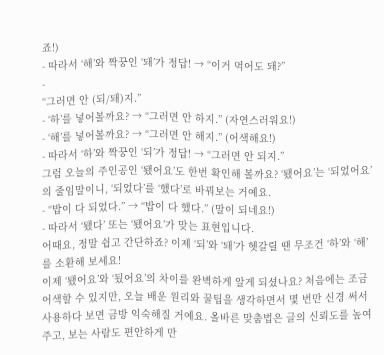죠!)
- 따라서 ‘해’와 짝꿍인 ‘돼’가 정답! → “이거 먹어도 돼?”
-
“그러면 안 (되/돼)지.”
- ‘하’를 넣어볼까요? → “그러면 안 하지.” (자연스러워요!)
- ‘해’를 넣어볼까요? → “그러면 안 해지.” (어색해요!)
- 따라서 ‘하’와 짝꿍인 ‘되’가 정답! → “그러면 안 되지.”
그럼 오늘의 주인공인 ‘됐어요’도 한번 확인해 볼까요? ‘됐어요’는 ‘되었어요’의 줄임말이니, ‘되었다’를 ‘했다’로 바꿔보는 거예요.
- “밥이 다 되었다.” → “밥이 다 했다.” (말이 되네요!)
- 따라서 ‘됐다’ 또는 ‘됐어요’가 맞는 표현입니다.
어때요, 정말 쉽고 간단하죠? 이제 ‘되’와 ‘돼’가 헷갈릴 땐 무조건 ‘하’와 ‘해’를 소환해 보세요!
이제 ‘됐어요’와 ‘됬어요’의 차이를 완벽하게 알게 되셨나요? 처음에는 조금 어색할 수 있지만, 오늘 배운 원리와 꿀팁을 생각하면서 몇 번만 신경 써서 사용하다 보면 금방 익숙해질 거예요. 올바른 맞춤법은 글의 신뢰도를 높여주고, 보는 사람도 편안하게 만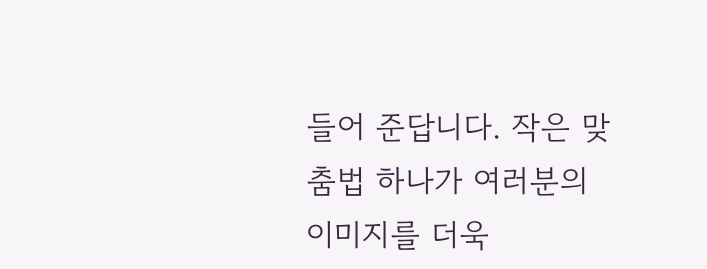들어 준답니다. 작은 맞춤법 하나가 여러분의 이미지를 더욱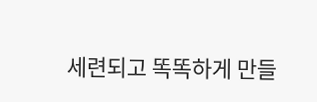세련되고 똑똑하게 만들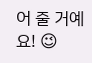어 줄 거예요! 😉